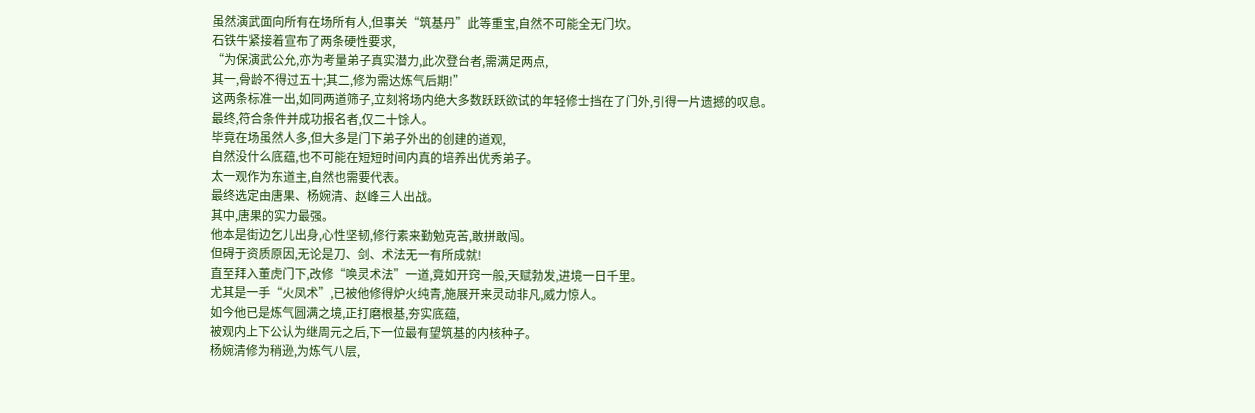虽然演武面向所有在场所有人,但事关“筑基丹”此等重宝,自然不可能全无门坎。
石铁牛紧接着宣布了两条硬性要求,
“为保演武公允,亦为考量弟子真实潜力,此次登台者,需满足两点,
其一,骨龄不得过五十;其二,修为需达炼气后期!”
这两条标准一出,如同两道筛子,立刻将场内绝大多数跃跃欲试的年轻修士挡在了门外,引得一片遗撼的叹息。
最终,符合条件并成功报名者,仅二十馀人。
毕竟在场虽然人多,但大多是门下弟子外出的创建的道观,
自然没什么底蕴,也不可能在短短时间内真的培养出优秀弟子。
太一观作为东道主,自然也需要代表。
最终选定由唐果、杨婉清、赵峰三人出战。
其中,唐果的实力最强。
他本是街边乞儿出身,心性坚韧,修行素来勤勉克苦,敢拼敢闯。
但碍于资质原因,无论是刀、剑、术法无一有所成就!
直至拜入董虎门下,改修“唤灵术法”一道,竟如开窍一般,天赋勃发,进境一日千里。
尤其是一手“火凤术”,已被他修得炉火纯青,施展开来灵动非凡,威力惊人。
如今他已是炼气圆满之境,正打磨根基,夯实底蕴,
被观内上下公认为继周元之后,下一位最有望筑基的内核种子。
杨婉清修为稍逊,为炼气八层,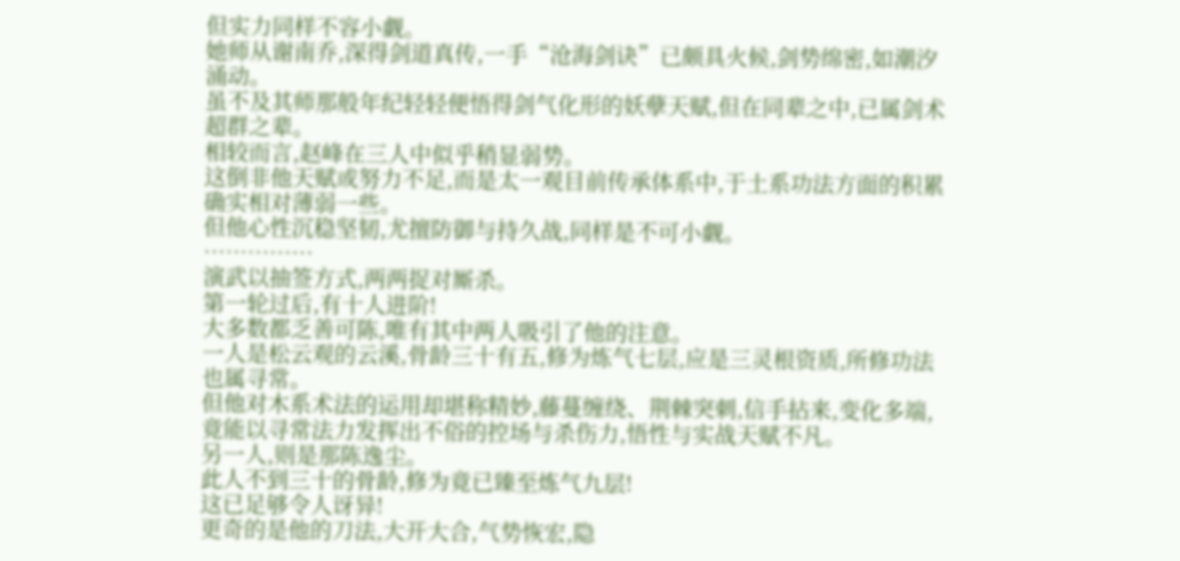但实力同样不容小觑。
她师从谢南乔,深得剑道真传,一手“沧海剑诀”已颇具火候,剑势绵密,如潮汐涌动。
虽不及其师那般年纪轻轻便悟得剑气化形的妖孽天赋,但在同辈之中,已属剑术超群之辈。
相较而言,赵峰在三人中似乎稍显弱势。
这倒非他天赋或努力不足,而是太一观目前传承体系中,于土系功法方面的积累确实相对薄弱一些。
但他心性沉稳坚韧,尤擅防御与持久战,同样是不可小觑。
……………
演武以抽签方式,两两捉对厮杀。
第一轮过后,有十人进阶!
大多数都乏善可陈,唯有其中两人吸引了他的注意。
一人是松云观的云溪,骨龄三十有五,修为炼气七层,应是三灵根资质,所修功法也属寻常。
但他对木系术法的运用却堪称精妙,藤蔓缠绕、荆棘突刺,信手拈来,变化多端,
竟能以寻常法力发挥出不俗的控场与杀伤力,悟性与实战天赋不凡。
另一人,则是那陈逸尘。
此人不到三十的骨龄,修为竟已臻至炼气九层!
这已足够令人讶异!
更奇的是他的刀法,大开大合,气势恢宏,隐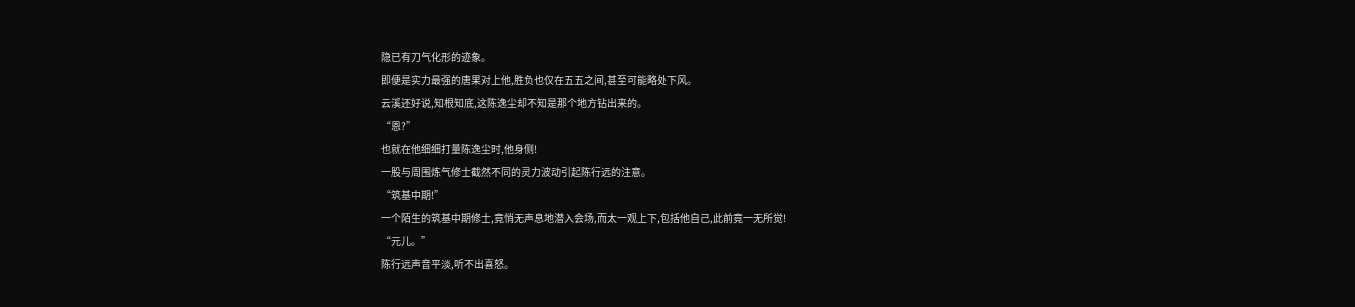隐已有刀气化形的迹象。
即便是实力最强的唐果对上他,胜负也仅在五五之间,甚至可能略处下风。
云溪还好说,知根知底,这陈逸尘却不知是那个地方钻出来的。
“恩?”
也就在他细细打量陈逸尘时,他身侧!
一股与周围炼气修士截然不同的灵力波动引起陈行远的注意。
“筑基中期!”
一个陌生的筑基中期修士,竟悄无声息地潜入会场,而太一观上下,包括他自己,此前竟一无所觉!
“元儿。”
陈行远声音平淡,听不出喜怒。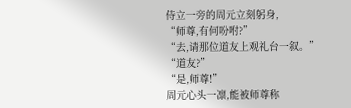侍立一旁的周元立刻躬身,
“师尊,有何吩咐?”
“去,请那位道友上观礼台一叙。”
“道友?”
“是,师尊!”
周元心头一凛,能被师尊称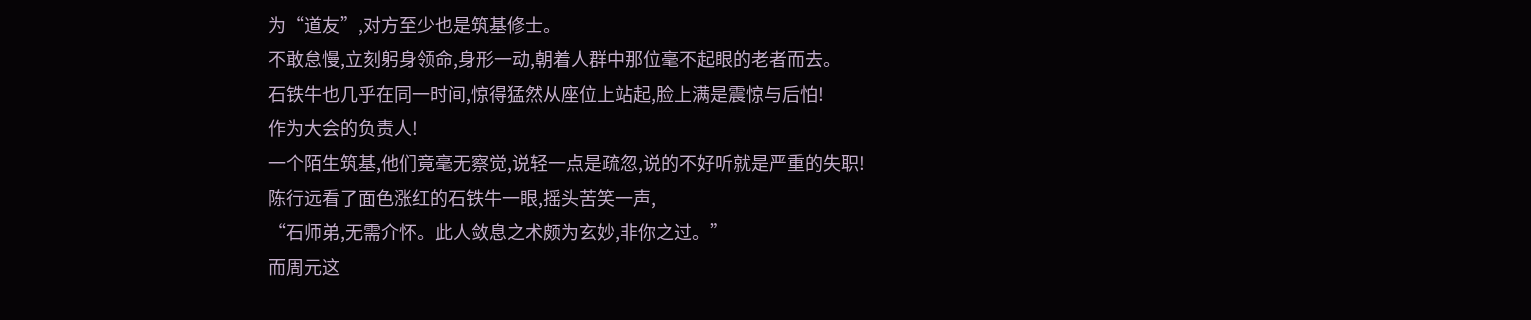为“道友”,对方至少也是筑基修士。
不敢怠慢,立刻躬身领命,身形一动,朝着人群中那位毫不起眼的老者而去。
石铁牛也几乎在同一时间,惊得猛然从座位上站起,脸上满是震惊与后怕!
作为大会的负责人!
一个陌生筑基,他们竟毫无察觉,说轻一点是疏忽,说的不好听就是严重的失职!
陈行远看了面色涨红的石铁牛一眼,摇头苦笑一声,
“石师弟,无需介怀。此人敛息之术颇为玄妙,非你之过。”
而周元这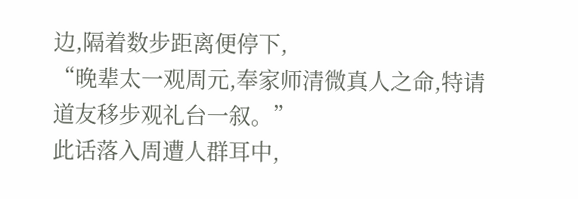边,隔着数步距离便停下,
“晚辈太一观周元,奉家师清微真人之命,特请道友移步观礼台一叙。”
此话落入周遭人群耳中,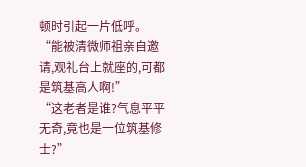顿时引起一片低呼。
“能被清微师祖亲自邀请,观礼台上就座的,可都是筑基高人啊!”
“这老者是谁?气息平平无奇,竟也是一位筑基修士?”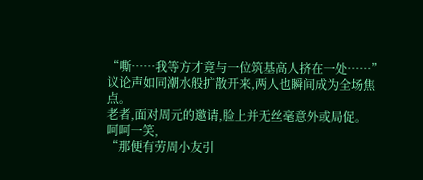“嘶……我等方才竟与一位筑基高人挤在一处……”
议论声如同潮水般扩散开来,两人也瞬间成为全场焦点。
老者,面对周元的邀请,脸上并无丝毫意外或局促。
呵呵一笑,
“那便有劳周小友引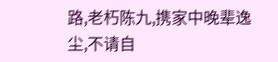路,老朽陈九,携家中晚辈逸尘,不请自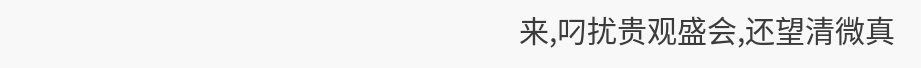来,叼扰贵观盛会,还望清微真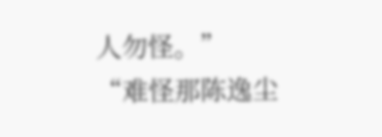人勿怪。”
“难怪那陈逸尘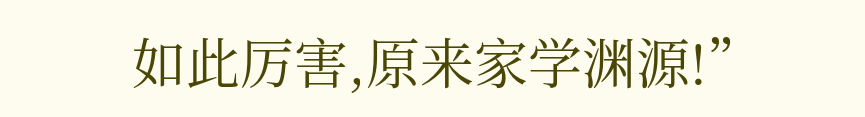如此厉害,原来家学渊源!”